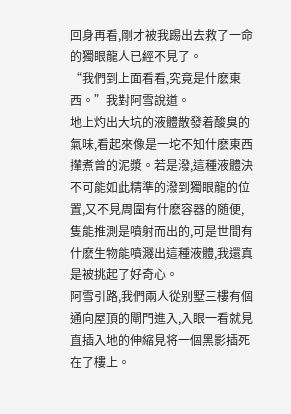回身再看,剛才被我踢出去救了一命的獨眼龍人已經不見了。
“我們到上面看看,究竟是什麽東西。”我對阿雪說道。
地上灼出大坑的液體散發着酸臭的氣味,看起來像是一坨不知什麽東西攆煮曾的泥漿。若是潑,這種液體決不可能如此精準的潑到獨眼龍的位置,又不見周圍有什麽容器的随便,隻能推測是噴射而出的,可是世間有什麽生物能噴濺出這種液體,我還真是被挑起了好奇心。
阿雪引路,我們兩人從别墅三樓有個通向屋頂的閘門進入,入眼一看就見直插入地的伸縮見将一個黑影插死在了樓上。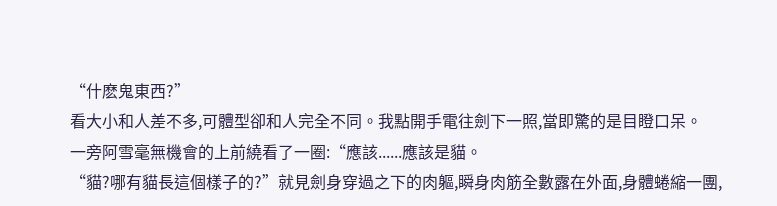“什麽鬼東西?”
看大小和人差不多,可體型卻和人完全不同。我點開手電往劍下一照,當即驚的是目瞪口呆。
一旁阿雪毫無機會的上前繞看了一圈:“應該......應該是貓。
“貓?哪有貓長這個樣子的?”就見劍身穿過之下的肉軀,瞬身肉筋全數露在外面,身體蜷縮一團,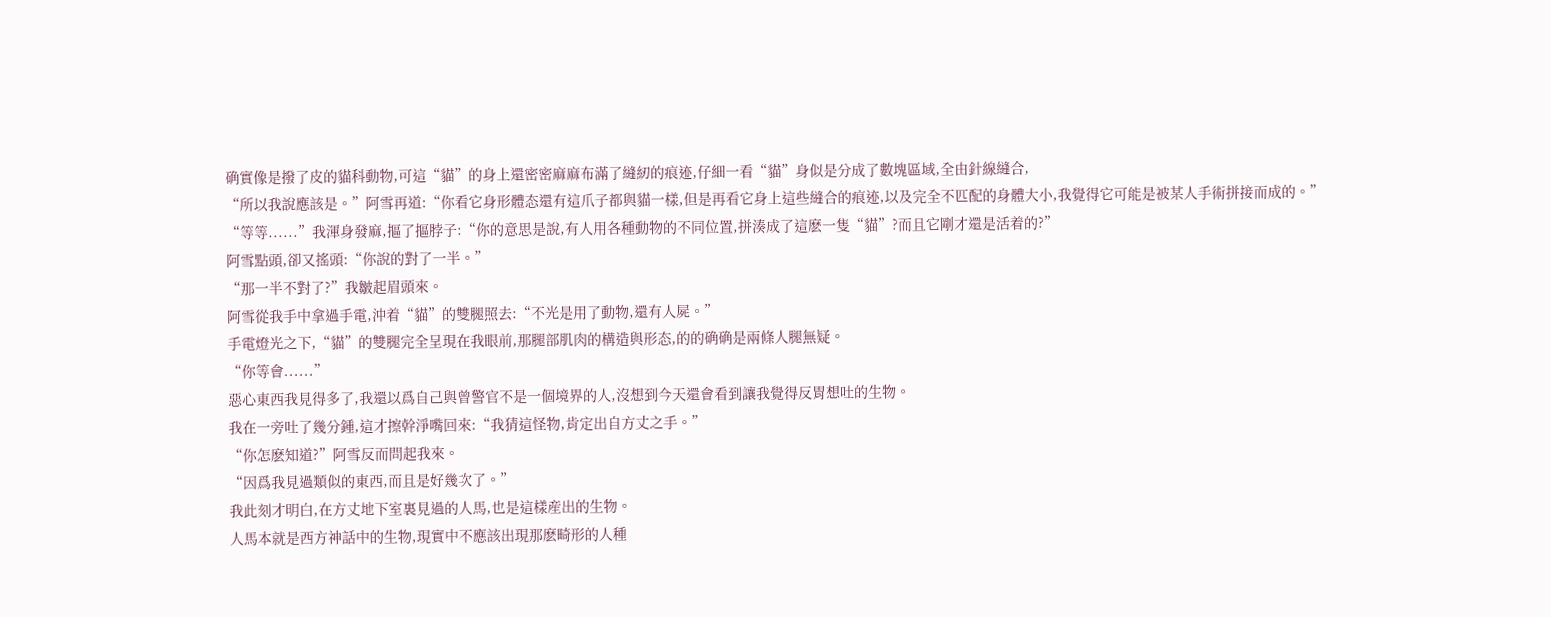确實像是撥了皮的貓科動物,可這“貓”的身上還密密麻麻布滿了縫紉的痕迹,仔細一看“貓”身似是分成了數塊區域,全由針線縫合,
“所以我說應該是。”阿雪再道:“你看它身形體态還有這爪子都與貓一樣,但是再看它身上這些縫合的痕迹,以及完全不匹配的身體大小,我覺得它可能是被某人手術拼接而成的。”
“等等......”我渾身發麻,摳了摳脖子:“你的意思是說,有人用各種動物的不同位置,拼湊成了這麽一隻“貓”?而且它剛才還是活着的?”
阿雪點頭,卻又搖頭:“你說的對了一半。”
“那一半不對了?”我皺起眉頭來。
阿雪從我手中拿過手電,沖着“貓”的雙腿照去:“不光是用了動物,還有人屍。”
手電燈光之下,“貓”的雙腿完全呈現在我眼前,那腿部肌肉的構造與形态,的的确确是兩條人腿無疑。
“你等會......”
惡心東西我見得多了,我還以爲自己與曾警官不是一個境界的人,沒想到今天還會看到讓我覺得反胃想吐的生物。
我在一旁吐了幾分鍾,這才擦幹淨嘴回來:“我猜這怪物,肯定出自方丈之手。”
“你怎麽知道?”阿雪反而問起我來。
“因爲我見過類似的東西,而且是好幾次了。”
我此刻才明白,在方丈地下室裏見過的人馬,也是這樣産出的生物。
人馬本就是西方神話中的生物,現實中不應該出現那麽畸形的人種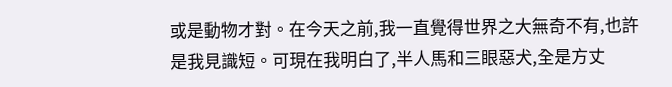或是動物才對。在今天之前,我一直覺得世界之大無奇不有,也許是我見識短。可現在我明白了,半人馬和三眼惡犬,全是方丈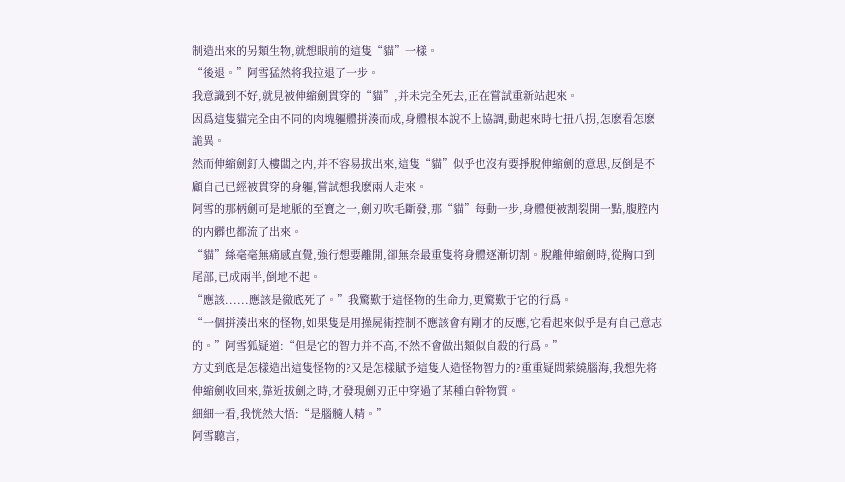制造出來的另類生物,就想眼前的這隻“貓”一樣。
“後退。”阿雪猛然将我拉退了一步。
我意識到不好,就見被伸縮劍貫穿的“貓”,并未完全死去,正在嘗試重新站起來。
因爲這隻貓完全由不同的肉塊軀體拼湊而成,身體根本說不上協調,動起來時七扭八拐,怎麽看怎麽詭異。
然而伸縮劍釘入樓闆之内,并不容易拔出來,這隻“貓”似乎也沒有要掙脫伸縮劍的意思,反倒是不顧自己已經被貫穿的身軀,嘗試想我麽兩人走來。
阿雪的那柄劍可是地脈的至寶之一,劍刃吹毛斷發,那“貓”每動一步,身體便被割裂開一點,腹腔内的内髒也都流了出來。
“貓”絲毫毫無痛感直覺,強行想要離開,卻無奈最重隻将身體逐漸切割。脫離伸縮劍時,從胸口到尾部,已成兩半,倒地不起。
“應該......應該是徹底死了。”我驚歎于這怪物的生命力,更驚歎于它的行爲。
“一個拼湊出來的怪物,如果隻是用操屍術控制不應該會有剛才的反應,它看起來似乎是有自己意志的。”阿雪狐疑道:“但是它的智力并不高,不然不會做出類似自殺的行爲。”
方丈到底是怎樣造出這隻怪物的?又是怎樣賦予這隻人造怪物智力的?重重疑問萦繞腦海,我想先将伸縮劍收回來,靠近拔劍之時,才發現劍刃正中穿過了某種白幹物質。
細細一看,我恍然大悟:“是腦髓人精。”
阿雪聽言,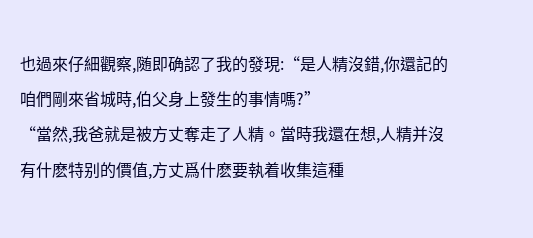也過來仔細觀察,随即确認了我的發現:“是人精沒錯,你還記的咱們剛來省城時,伯父身上發生的事情嗎?”
“當然,我爸就是被方丈奪走了人精。當時我還在想,人精并沒有什麽特别的價值,方丈爲什麽要執着收集這種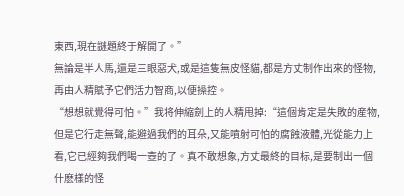東西,現在謎題終于解開了。”
無論是半人馬,還是三眼惡犬,或是這隻無皮怪貓,都是方丈制作出來的怪物,再由人精賦予它們活力智商,以便操控。
“想想就覺得可怕。”我将伸縮劍上的人精甩掉:“這個肯定是失敗的産物,但是它行走無聲,能避過我們的耳朵,又能噴射可怕的腐蝕液體,光從能力上看,它已經夠我們喝一壺的了。真不敢想象,方丈最終的目标,是要制出一個什麽樣的怪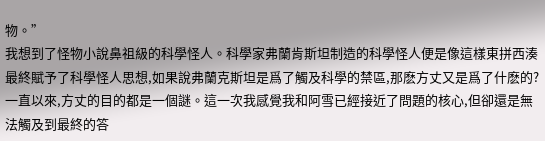物。”
我想到了怪物小說鼻祖級的科學怪人。科學家弗蘭肯斯坦制造的科學怪人便是像這樣東拼西湊最終賦予了科學怪人思想,如果說弗蘭克斯坦是爲了觸及科學的禁區,那麽方丈又是爲了什麽的?
一直以來,方丈的目的都是一個謎。這一次我感覺我和阿雪已經接近了問題的核心,但卻還是無法觸及到最終的答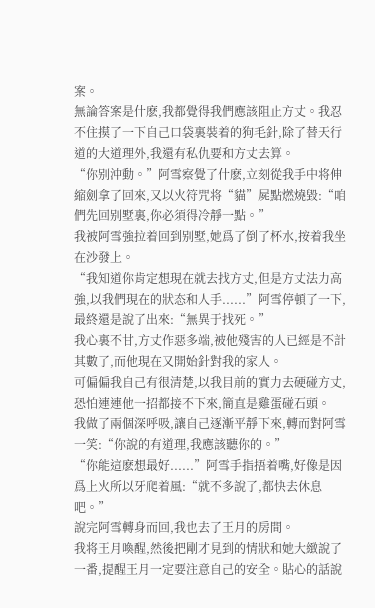案。
無論答案是什麽,我都覺得我們應該阻止方丈。我忍不住摸了一下自己口袋裏裝着的狗毛針,除了替天行道的大道理外,我還有私仇要和方丈去算。
“你别沖動。”阿雪察覺了什麽,立刻從我手中将伸縮劍拿了回來,又以火符咒将“貓”屍點燃燒毀:“咱們先回别墅裏,你必須得冷靜一點。”
我被阿雪強拉着回到别墅,她爲了倒了杯水,按着我坐在沙發上。
“我知道你肯定想現在就去找方丈,但是方丈法力高強,以我們現在的狀态和人手......”阿雪停頓了一下,最終還是說了出來:“無異于找死。”
我心裏不甘,方丈作惡多端,被他殘害的人已經是不計其數了,而他現在又開始針對我的家人。
可偏偏我自己有很清楚,以我目前的實力去硬碰方丈,恐怕連連他一招都接不下來,簡直是雞蛋碰石頭。
我做了兩個深呼吸,讓自己逐漸平靜下來,轉而對阿雪一笑:“你說的有道理,我應該聽你的。”
“你能這麽想最好......”阿雪手指捂着嘴,好像是因爲上火所以牙爬着風:“就不多說了,都快去休息吧。”
說完阿雪轉身而回,我也去了王月的房間。
我将王月喚醒,然後把剛才見到的情狀和她大緻說了一番,提醒王月一定要注意自己的安全。貼心的話說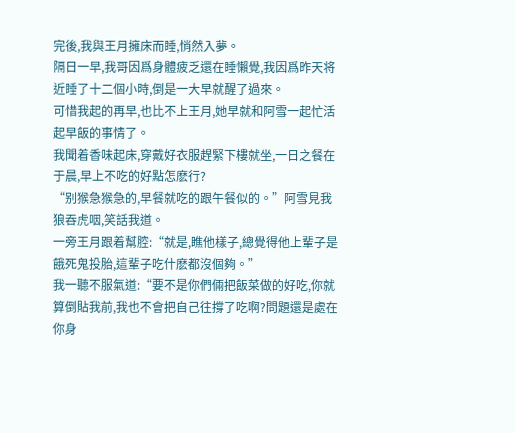完後,我與王月擁床而睡,悄然入夢。
隔日一早,我哥因爲身體疲乏還在睡懶覺,我因爲昨天将近睡了十二個小時,倒是一大早就醒了過來。
可惜我起的再早,也比不上王月,她早就和阿雪一起忙活起早飯的事情了。
我聞着香味起床,穿戴好衣服趕緊下樓就坐,一日之餐在于晨,早上不吃的好點怎麽行?
“别猴急猴急的,早餐就吃的跟午餐似的。”阿雪見我狼吞虎咽,笑話我道。
一旁王月跟着幫腔:“就是,瞧他樣子,總覺得他上輩子是餓死鬼投胎,這輩子吃什麽都沒個夠。”
我一聽不服氣道:“要不是你們倆把飯菜做的好吃,你就算倒貼我前,我也不會把自己往撐了吃啊?問題還是處在你身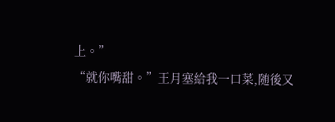上。”
“就你嘴甜。”王月塞給我一口菜,随後又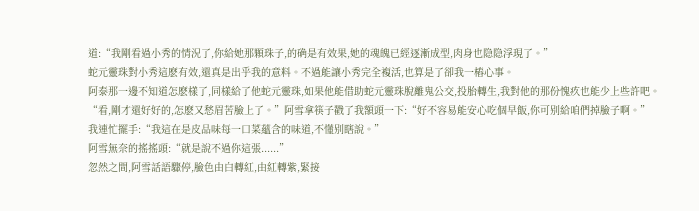道:“我剛看過小秀的情況了,你給她那顆珠子,的确是有效果,她的魂魄已經逐漸成型,肉身也隐隐浮現了。”
蛇元靈珠對小秀這麽有效,還真是出乎我的意料。不過能讓小秀完全複活,也算是了卻我一樁心事。
阿泰那一邊不知道怎麽樣了,同樣給了他蛇元靈珠,如果他能借助蛇元靈珠脫離鬼公交,投胎轉生,我對他的那份愧疚也能少上些許吧。
“看,剛才還好好的,怎麽又愁眉苦臉上了。”阿雪拿筷子戳了我額頭一下:“好不容易能安心吃個早飯,你可别給咱們掉臉子啊。”
我連忙擺手:“我這在是皮品味每一口菜蘊含的味道,不懂别瞎說。”
阿雪無奈的搖搖頭:“就是說不過你這張......”
忽然之間,阿雪話語驟停,臉色由白轉紅,由紅轉紫,緊接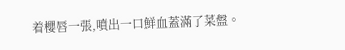着櫻唇一張,噴出一口鮮血蓋滿了菜盤。